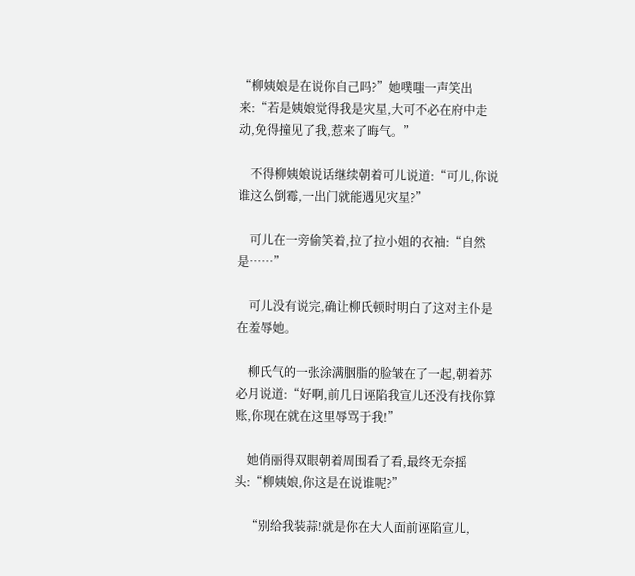“柳姨娘是在说你自己吗?”她噗嗤一声笑出来:“若是姨娘觉得我是灾星,大可不必在府中走动,免得撞见了我,惹来了晦气。”

    不得柳姨娘说话继续朝着可儿说道:“可儿,你说谁这么倒霉,一出门就能遇见灾星?”

    可儿在一旁偷笑着,拉了拉小姐的衣袖:“自然是……”

    可儿没有说完,确让柳氏顿时明白了这对主仆是在羞辱她。

    柳氏气的一张涂满胭脂的脸皱在了一起,朝着苏必月说道:“好啊,前几日诬陷我宣儿还没有找你算账,你现在就在这里辱骂于我!”

    她俏丽得双眼朝着周围看了看,最终无奈摇头:“柳姨娘,你这是在说谁呢?”

    “别给我装蒜!就是你在大人面前诬陷宣儿,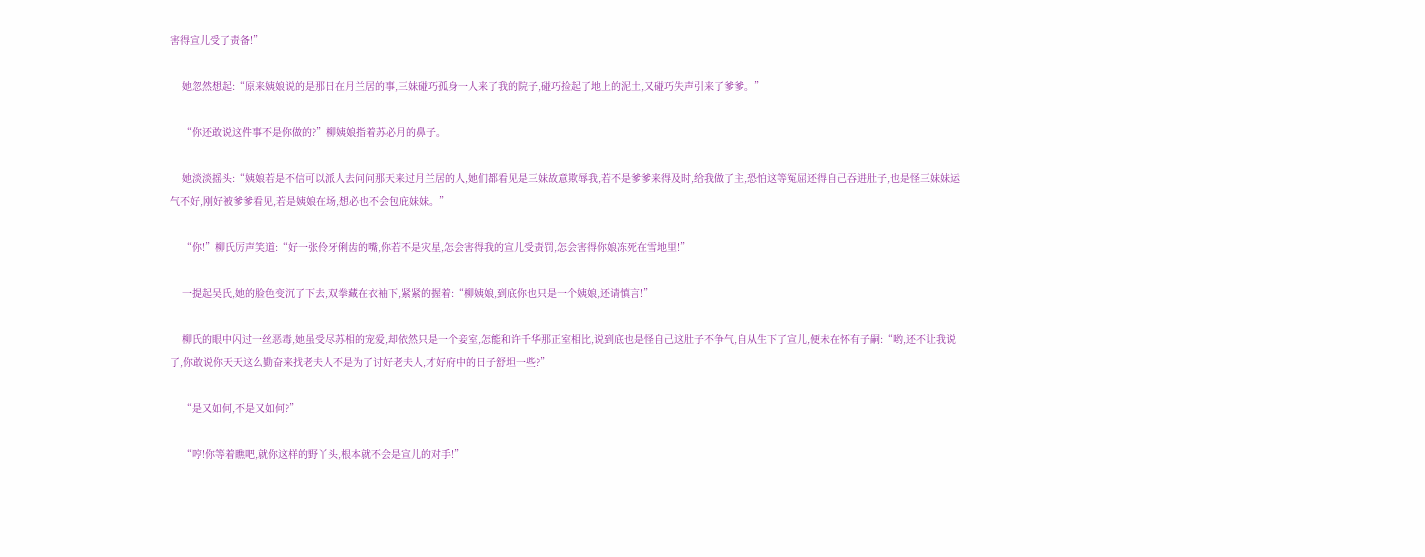害得宣儿受了责备!”

    她忽然想起:“原来姨娘说的是那日在月兰居的事,三妹碰巧孤身一人来了我的院子,碰巧捡起了地上的泥土,又碰巧失声引来了爹爹。”

    “你还敢说这件事不是你做的?”柳姨娘指着苏必月的鼻子。

    她淡淡摇头:“姨娘若是不信可以派人去问问那天来过月兰居的人,她们都看见是三妹故意欺辱我,若不是爹爹来得及时,给我做了主,恐怕这等冤屈还得自己吞进肚子,也是怪三妹妹运气不好,刚好被爹爹看见,若是姨娘在场,想必也不会包庇妹妹。”

    “你!”柳氏厉声笑道:“好一张伶牙俐齿的嘴,你若不是灾星,怎会害得我的宣儿受责罚,怎会害得你娘冻死在雪地里!”

    一提起吴氏,她的脸色变沉了下去,双拳藏在衣袖下,紧紧的握着:“柳姨娘,到底你也只是一个姨娘,还请慎言!”

    柳氏的眼中闪过一丝恶毒,她虽受尽苏相的宠爱,却依然只是一个妾室,怎能和许千华那正室相比,说到底也是怪自己这肚子不争气,自从生下了宣儿,便未在怀有子嗣:“哟,还不让我说了,你敢说你天天这么勤奋来找老夫人不是为了讨好老夫人,才好府中的日子舒坦一些?”

    “是又如何,不是又如何?”

    “哼!你等着瞧吧,就你这样的野丫头,根本就不会是宣儿的对手!”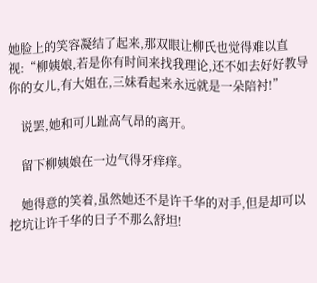她脸上的笑容凝结了起来,那双眼让柳氏也觉得难以直视:“柳姨娘,若是你有时间来找我理论,还不如去好好教导你的女儿,有大姐在,三妹看起来永远就是一朵陪衬!”

    说罢,她和可儿趾高气昂的离开。

    留下柳姨娘在一边气得牙痒痒。

    她得意的笑着,虽然她还不是许千华的对手,但是却可以挖坑让许千华的日子不那么舒坦!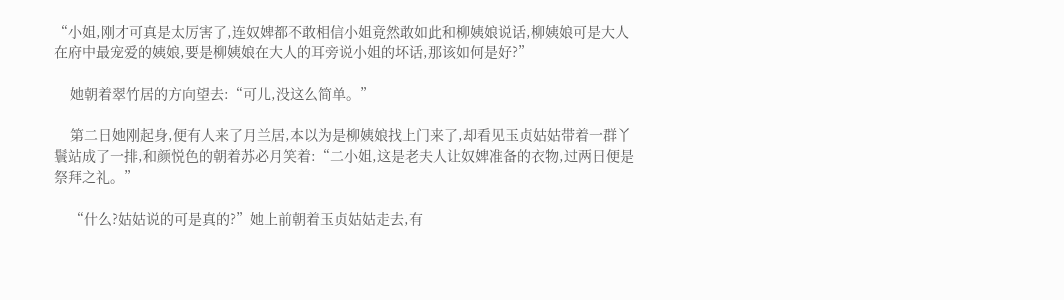“小姐,刚才可真是太厉害了,连奴婢都不敢相信小姐竟然敢如此和柳姨娘说话,柳姨娘可是大人在府中最宠爱的姨娘,要是柳姨娘在大人的耳旁说小姐的坏话,那该如何是好?”

    她朝着翠竹居的方向望去:“可儿,没这么简单。”

    第二日她刚起身,便有人来了月兰居,本以为是柳姨娘找上门来了,却看见玉贞姑姑带着一群丫鬟站成了一排,和颜悦色的朝着苏必月笑着:“二小姐,这是老夫人让奴婢准备的衣物,过两日便是祭拜之礼。”

    “什么?姑姑说的可是真的?”她上前朝着玉贞姑姑走去,有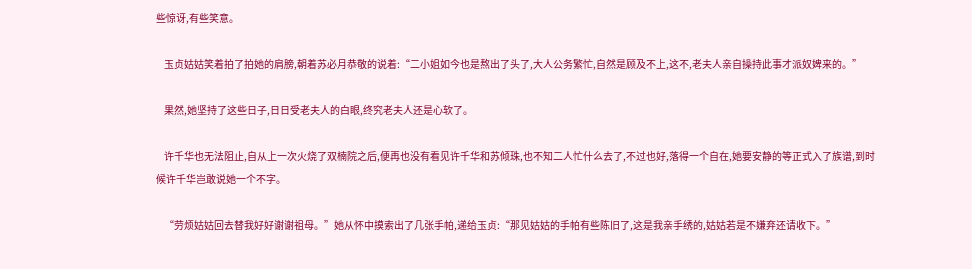些惊讶,有些笑意。

    玉贞姑姑笑着拍了拍她的肩膀,朝着苏必月恭敬的说着:“二小姐如今也是熬出了头了,大人公务繁忙,自然是顾及不上,这不,老夫人亲自操持此事才派奴婢来的。”

    果然,她坚持了这些日子,日日受老夫人的白眼,终究老夫人还是心软了。

    许千华也无法阻止,自从上一次火烧了双楠院之后,便再也没有看见许千华和苏倾珠,也不知二人忙什么去了,不过也好,落得一个自在,她要安静的等正式入了族谱,到时候许千华岂敢说她一个不字。

    “劳烦姑姑回去替我好好谢谢祖母。”她从怀中摸索出了几张手帕,递给玉贞:“那见姑姑的手帕有些陈旧了,这是我亲手绣的,姑姑若是不嫌弃还请收下。”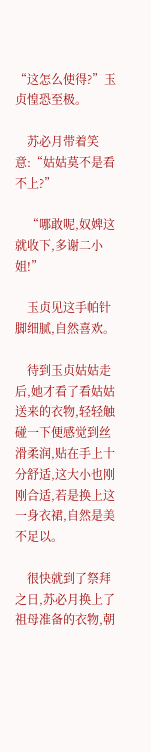“这怎么使得?”玉贞惶恐至极。

    苏必月带着笑意:“姑姑莫不是看不上?”

    “哪敢呢,奴婢这就收下,多谢二小姐!”

    玉贞见这手帕针脚细腻,自然喜欢。

    待到玉贞姑姑走后,她才看了看姑姑送来的衣物,轻轻触碰一下便感觉到丝滑柔润,贴在手上十分舒适,这大小也刚刚合适,若是换上这一身衣裙,自然是美不足以。

    很快就到了祭拜之日,苏必月换上了祖母准备的衣物,朝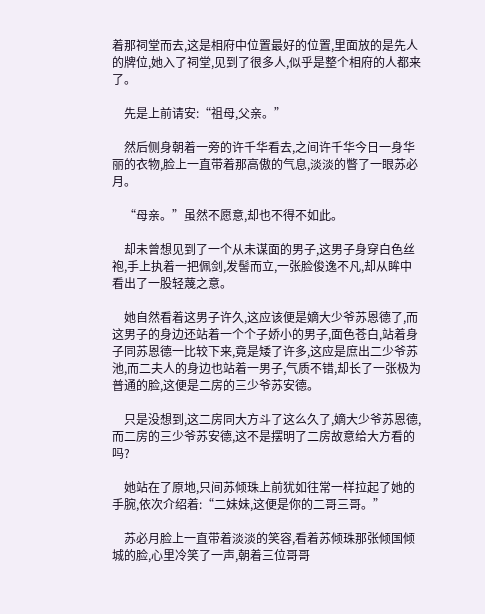着那祠堂而去,这是相府中位置最好的位置,里面放的是先人的牌位,她入了祠堂,见到了很多人,似乎是整个相府的人都来了。

    先是上前请安:“祖母,父亲。”

    然后侧身朝着一旁的许千华看去,之间许千华今日一身华丽的衣物,脸上一直带着那高傲的气息,淡淡的瞥了一眼苏必月。

    “母亲。”虽然不愿意,却也不得不如此。

    却未曾想见到了一个从未谋面的男子,这男子身穿白色丝袍,手上执着一把佩剑,发髻而立,一张脸俊逸不凡,却从眸中看出了一股轻蔑之意。

    她自然看着这男子许久,这应该便是嫡大少爷苏恩德了,而这男子的身边还站着一个个子娇小的男子,面色苍白,站着身子同苏恩德一比较下来,竟是矮了许多,这应是庶出二少爷苏池,而二夫人的身边也站着一男子,气质不错,却长了一张极为普通的脸,这便是二房的三少爷苏安德。

    只是没想到,这二房同大方斗了这么久了,嫡大少爷苏恩德,而二房的三少爷苏安德,这不是摆明了二房故意给大方看的吗?

    她站在了原地,只间苏倾珠上前犹如往常一样拉起了她的手腕,依次介绍着:“二妹妹,这便是你的二哥三哥。”

    苏必月脸上一直带着淡淡的笑容,看着苏倾珠那张倾国倾城的脸,心里冷笑了一声,朝着三位哥哥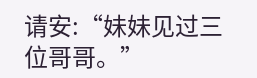请安:“妹妹见过三位哥哥。”